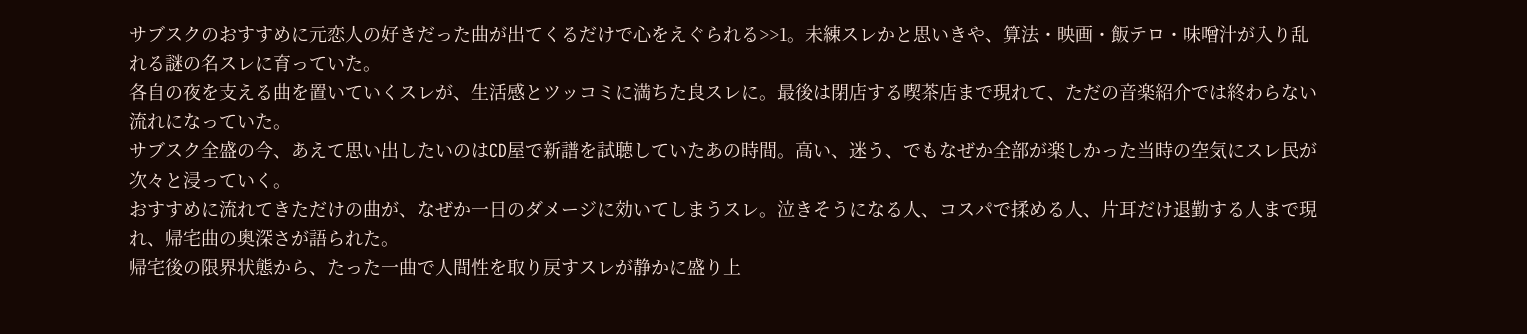サブスクのおすすめに元恋人の好きだった曲が出てくるだけで心をえぐられる>>1。未練スレかと思いきや、算法・映画・飯テロ・味噌汁が入り乱れる謎の名スレに育っていた。
各自の夜を支える曲を置いていくスレが、生活感とツッコミに満ちた良スレに。最後は閉店する喫茶店まで現れて、ただの音楽紹介では終わらない流れになっていた。
サブスク全盛の今、あえて思い出したいのはCD屋で新譜を試聴していたあの時間。高い、迷う、でもなぜか全部が楽しかった当時の空気にスレ民が次々と浸っていく。
おすすめに流れてきただけの曲が、なぜか一日のダメージに効いてしまうスレ。泣きそうになる人、コスパで揉める人、片耳だけ退勤する人まで現れ、帰宅曲の奥深さが語られた。
帰宅後の限界状態から、たった一曲で人間性を取り戻すスレが静かに盛り上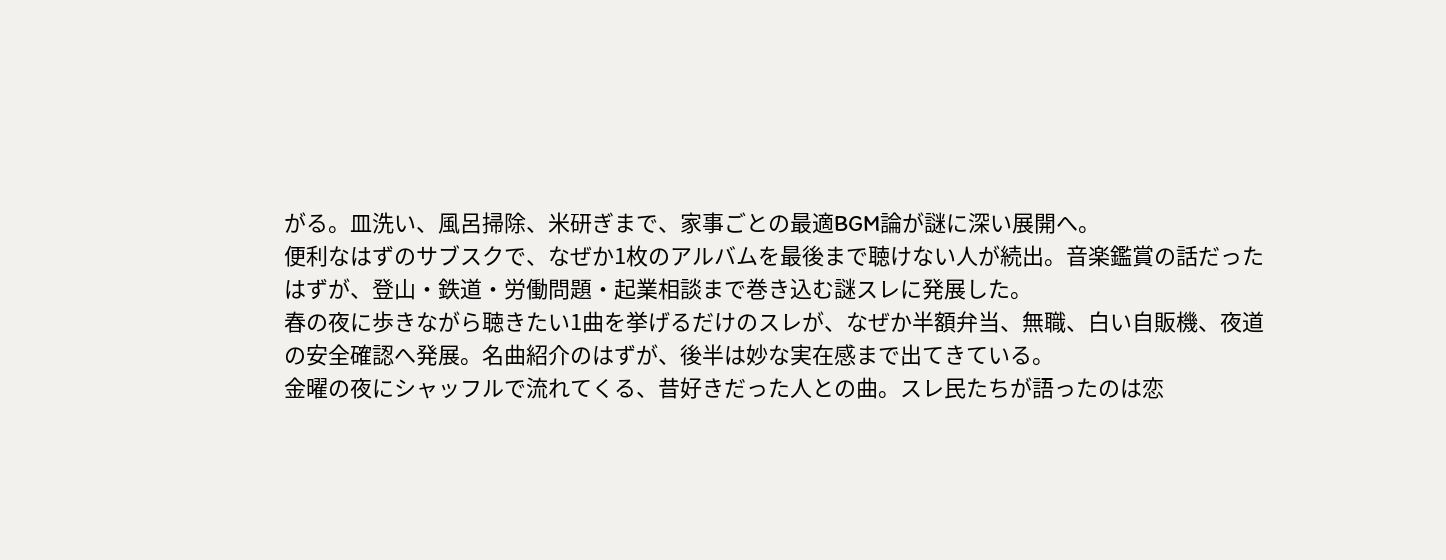がる。皿洗い、風呂掃除、米研ぎまで、家事ごとの最適BGM論が謎に深い展開へ。
便利なはずのサブスクで、なぜか1枚のアルバムを最後まで聴けない人が続出。音楽鑑賞の話だったはずが、登山・鉄道・労働問題・起業相談まで巻き込む謎スレに発展した。
春の夜に歩きながら聴きたい1曲を挙げるだけのスレが、なぜか半額弁当、無職、白い自販機、夜道の安全確認へ発展。名曲紹介のはずが、後半は妙な実在感まで出てきている。
金曜の夜にシャッフルで流れてくる、昔好きだった人との曲。スレ民たちが語ったのは恋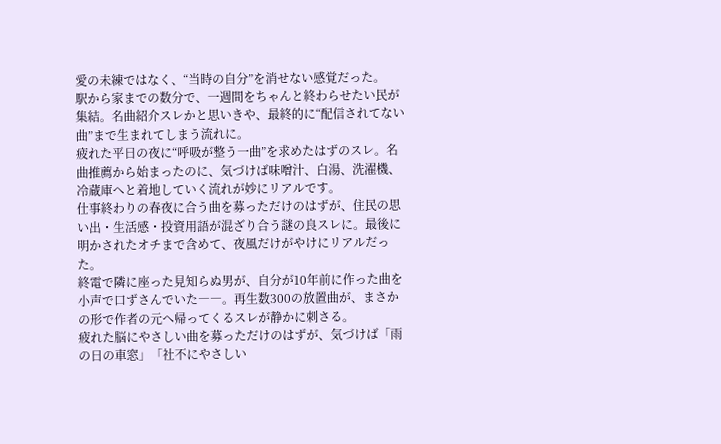愛の未練ではなく、“当時の自分”を消せない感覚だった。
駅から家までの数分で、一週間をちゃんと終わらせたい民が集結。名曲紹介スレかと思いきや、最終的に“配信されてない曲”まで生まれてしまう流れに。
疲れた平日の夜に“呼吸が整う一曲”を求めたはずのスレ。名曲推薦から始まったのに、気づけば味噌汁、白湯、洗濯機、冷蔵庫へと着地していく流れが妙にリアルです。
仕事終わりの春夜に合う曲を募っただけのはずが、住民の思い出・生活感・投資用語が混ざり合う謎の良スレに。最後に明かされたオチまで含めて、夜風だけがやけにリアルだった。
終電で隣に座った見知らぬ男が、自分が10年前に作った曲を小声で口ずさんでいた――。再生数300の放置曲が、まさかの形で作者の元へ帰ってくるスレが静かに刺さる。
疲れた脳にやさしい曲を募っただけのはずが、気づけば「雨の日の車窓」「社不にやさしい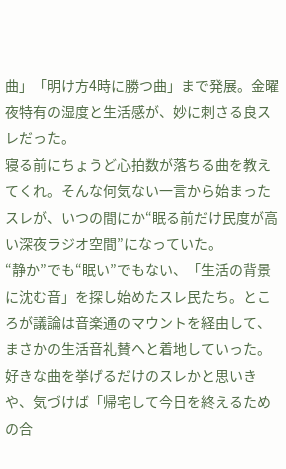曲」「明け方4時に勝つ曲」まで発展。金曜夜特有の湿度と生活感が、妙に刺さる良スレだった。
寝る前にちょうど心拍数が落ちる曲を教えてくれ。そんな何気ない一言から始まったスレが、いつの間にか“眠る前だけ民度が高い深夜ラジオ空間”になっていた。
“静か”でも“眠い”でもない、「生活の背景に沈む音」を探し始めたスレ民たち。ところが議論は音楽通のマウントを経由して、まさかの生活音礼賛へと着地していった。
好きな曲を挙げるだけのスレかと思いきや、気づけば「帰宅して今日を終えるための合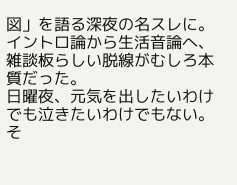図」を語る深夜の名スレに。イントロ論から生活音論へ、雑談板らしい脱線がむしろ本質だった。
日曜夜、元気を出したいわけでも泣きたいわけでもない。そ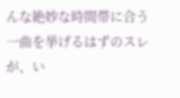んな絶妙な時間帯に合う一曲を挙げるはずのスレが、い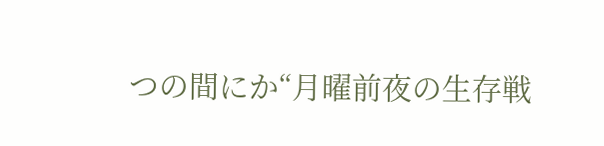つの間にか“月曜前夜の生存戦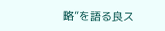略”を語る良ス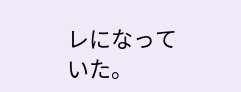レになっていた。